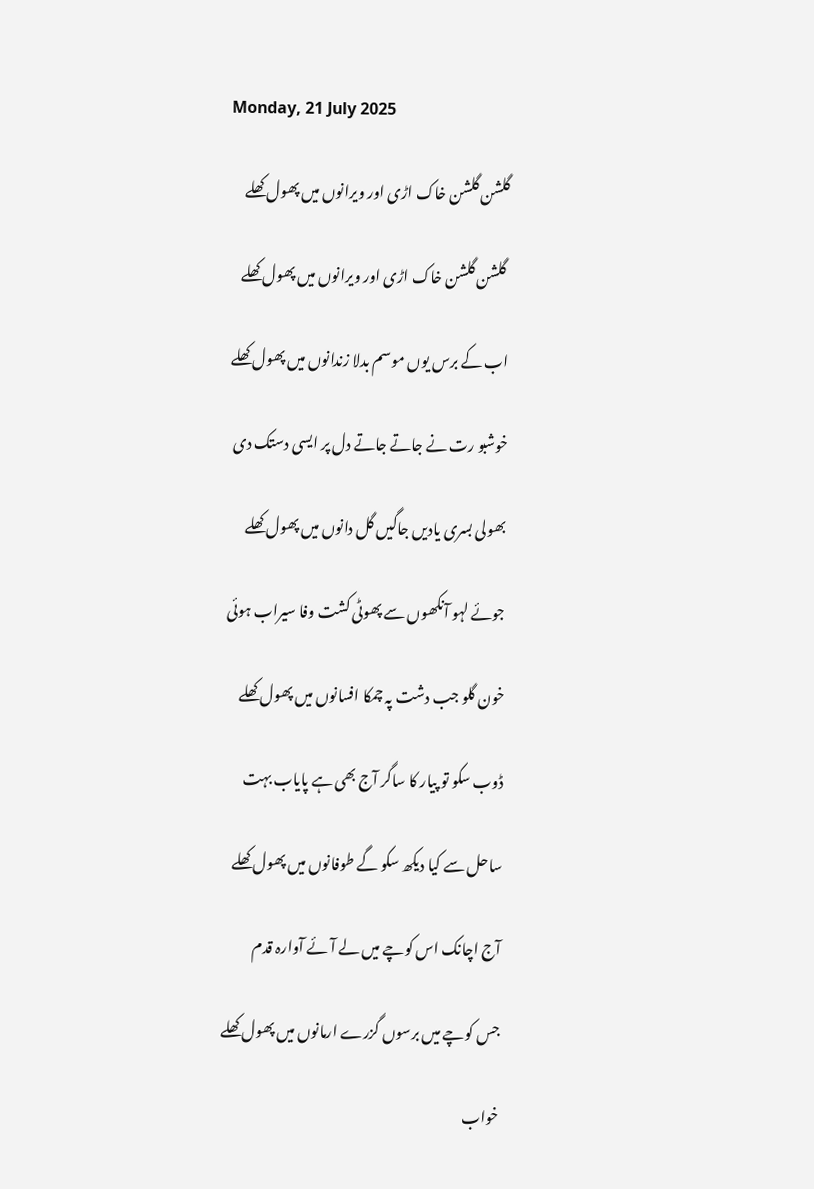Monday, 21 July 2025

گلشن گلشن خاک اڑی اور ویرانوں میں پھول کھلے

 گلشن گلشن خاک اڑی اور ویرانوں میں پھول کھلے

اب کے برس یوں موسم بدلا زندانوں میں پھول کھلے

خوشبو رت نے جاتے جاتے دل پر ایسی دستک دی

بھولی بسری یادیں جاگیں گل دانوں میں پھول کھلے

جوئے لہو آنکھوں سے پھوٹی کشت وفا سیراب ہوئی

خون گلو جب دشت پہ چمکا افسانوں میں پھول کھلے

ڈوب سکو تو پیار کا ساگر آج بھی ہے پایاب بہت

ساحل سے کیا دیکھ سکو گے طوفانوں میں پھول کھلے

آج اچانک اس کوچے میں لے آئے آوارہ قدم

جس کوچے میں برسوں گزرے ارمانوں میں پھول کھلے

خواب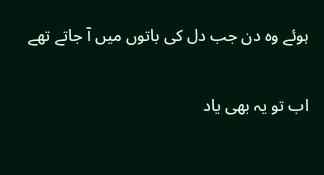ہوئے وہ دن جب دل کی باتوں میں آ جاتے تھے

اب تو یہ بھی یاد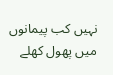نہیں کب پیمانوں میں پھول کھلے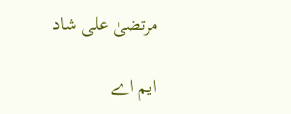مرتضیٰ علی شاد

ایم اے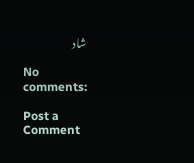شاد

No comments:

Post a Comment